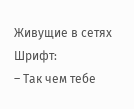Живущие в сетях
Шрифт:
– Так чем тебе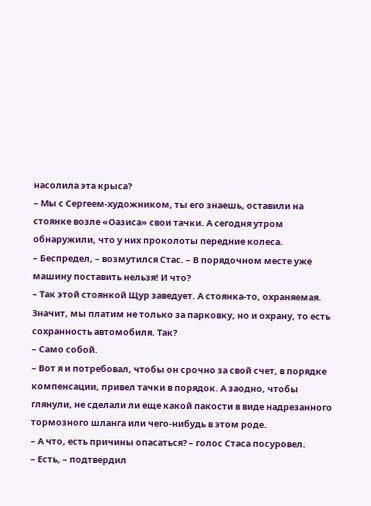насолила эта крыса?
– Мы с Сергеем-художником, ты его знаешь, оставили на стоянке возле «Оазиса» свои тачки. А сегодня утром обнаружили, что у них проколоты передние колеса.
– Беспредел, – возмутился Стас. – В порядочном месте уже машину поставить нельзя! И что?
– Так этой стоянкой Щур заведует. А стоянка-то, охраняемая. Значит, мы платим не только за парковку, но и охрану, то есть сохранность автомобиля. Так?
– Само собой.
– Вот я и потребовал, чтобы он срочно за свой счет, в порядке компенсации, привел тачки в порядок. А заодно, чтобы глянули, не сделали ли еще какой пакости в виде надрезанного тормозного шланга или чего-нибудь в этом роде.
– А что, есть причины опасаться? – голос Стаса посуровел.
– Есть, – подтвердил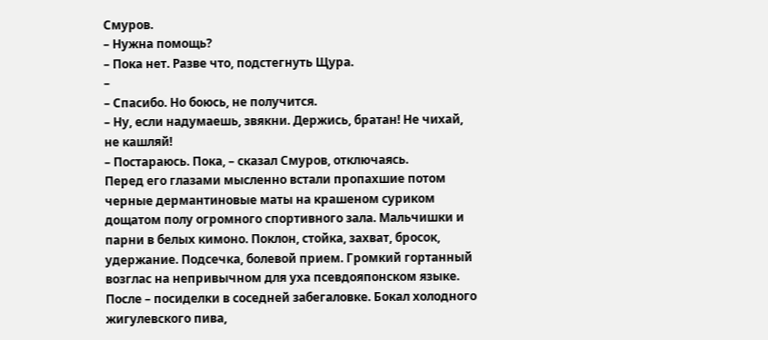Смуров.
– Нужна помощь?
– Пока нет. Разве что, подстегнуть Щура.
–
– Спасибо. Но боюсь, не получится.
– Ну, если надумаешь, звякни. Держись, братан! Не чихай, не кашляй!
– Постараюсь. Пока, – сказал Смуров, отключаясь.
Перед его глазами мысленно встали пропахшие потом черные дермантиновые маты на крашеном суриком дощатом полу огромного спортивного зала. Мальчишки и парни в белых кимоно. Поклон, стойка, захват, бросок, удержание. Подсечка, болевой прием. Громкий гортанный возглас на непривычном для уха псевдояпонском языке. После – посиделки в соседней забегаловке. Бокал холодного жигулевского пива,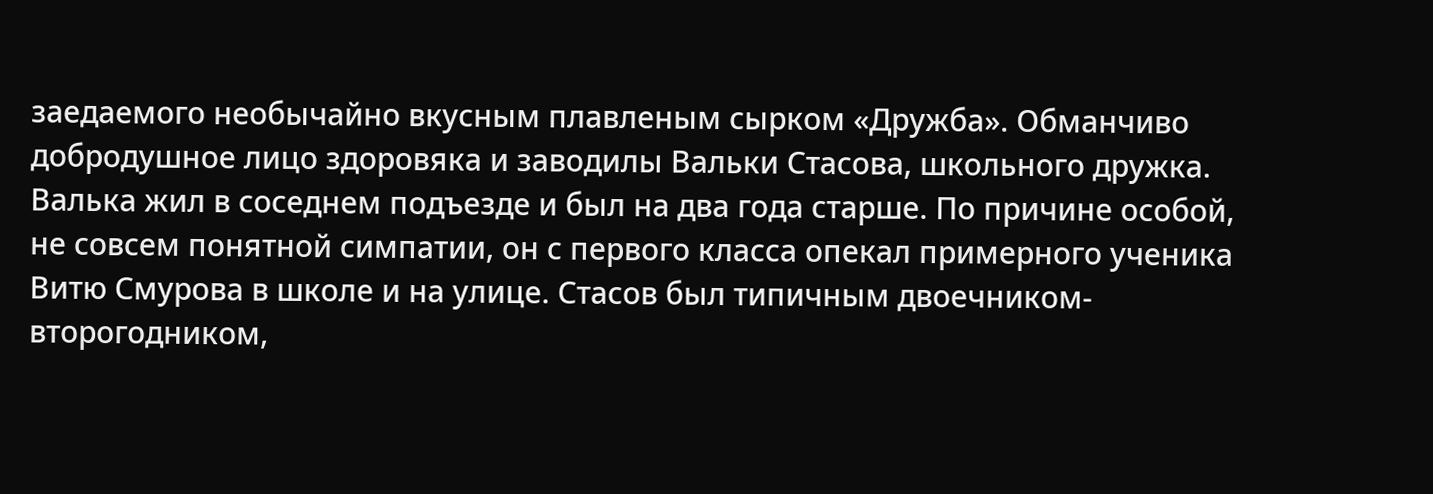заедаемого необычайно вкусным плавленым сырком «Дружба». Обманчиво добродушное лицо здоровяка и заводилы Вальки Стасова, школьного дружка. Валька жил в соседнем подъезде и был на два года старше. По причине особой, не совсем понятной симпатии, он с первого класса опекал примерного ученика Витю Смурова в школе и на улице. Стасов был типичным двоечником-второгодником,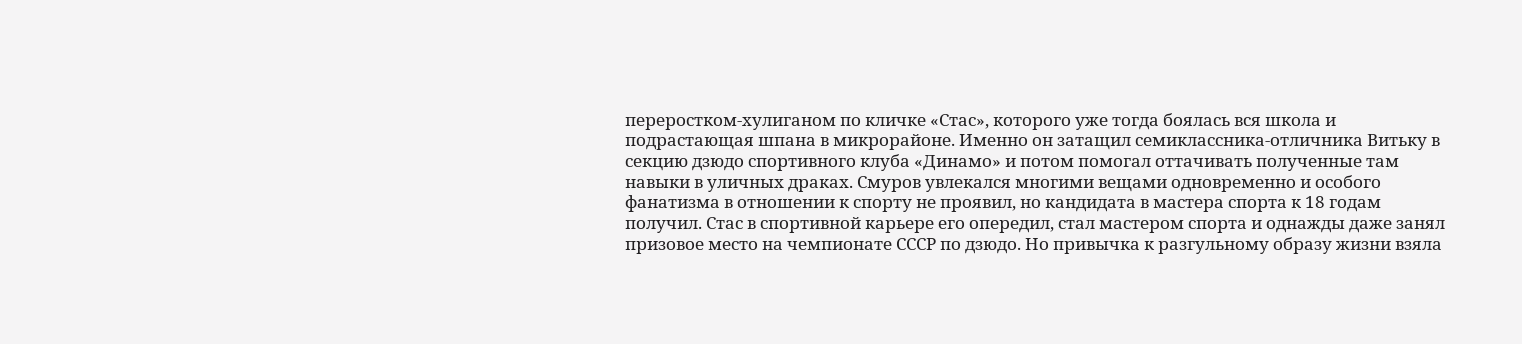переростком-хулиганом по кличке «Стас», которого уже тогда боялась вся школа и подрастающая шпана в микрорайоне. Именно он затащил семиклассника-отличника Витьку в секцию дзюдо спортивного клуба «Динамо» и потом помогал оттачивать полученные там навыки в уличных драках. Смуров увлекался многими вещами одновременно и особого фанатизма в отношении к спорту не проявил, но кандидата в мастера спорта к 18 годам получил. Стас в спортивной карьере его опередил, стал мастером спорта и однажды даже занял призовое место на чемпионате СССР по дзюдо. Но привычка к разгульному образу жизни взяла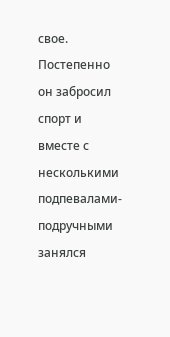свое. Постепенно он забросил спорт и вместе с несколькими подпевалами-подручными занялся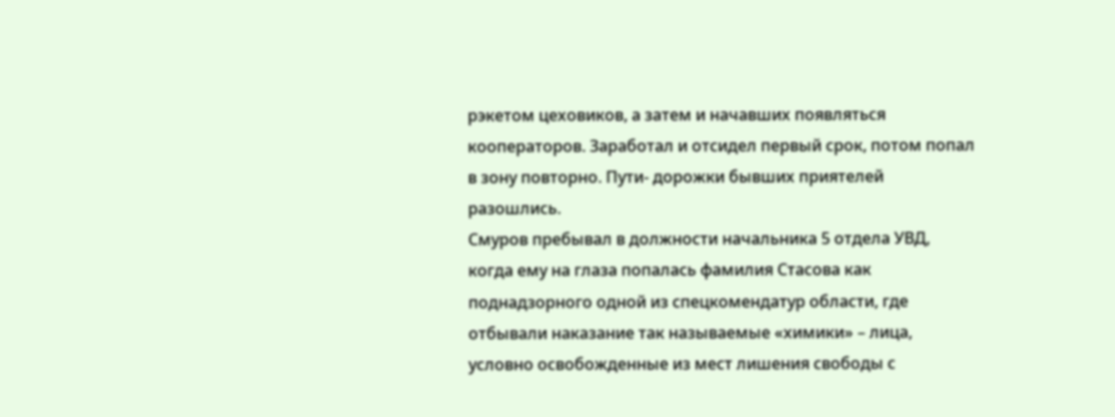рэкетом цеховиков, а затем и начавших появляться кооператоров. Заработал и отсидел первый срок, потом попал в зону повторно. Пути- дорожки бывших приятелей разошлись.
Смуров пребывал в должности начальника 5 отдела УВД, когда ему на глаза попалась фамилия Стасова как поднадзорного одной из спецкомендатур области, где отбывали наказание так называемые «химики» – лица, условно освобожденные из мест лишения свободы с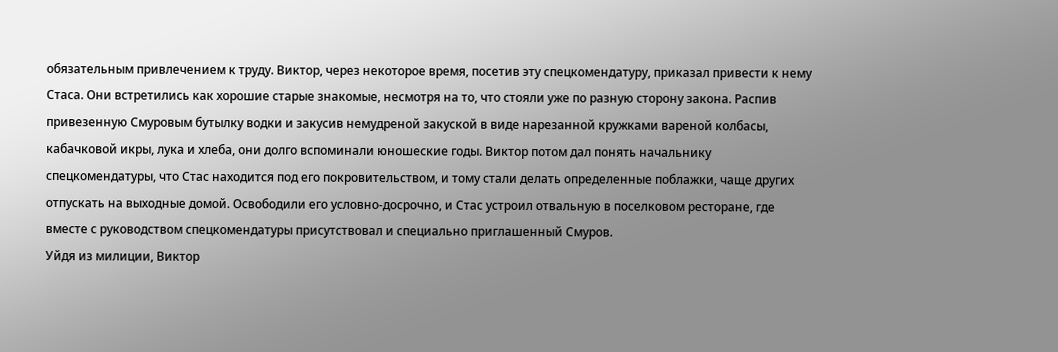обязательным привлечением к труду. Виктор, через некоторое время, посетив эту спецкомендатуру, приказал привести к нему Стаса. Они встретились как хорошие старые знакомые, несмотря на то, что стояли уже по разную сторону закона. Распив привезенную Смуровым бутылку водки и закусив немудреной закуской в виде нарезанной кружками вареной колбасы, кабачковой икры, лука и хлеба, они долго вспоминали юношеские годы. Виктор потом дал понять начальнику спецкомендатуры, что Стас находится под его покровительством, и тому стали делать определенные поблажки, чаще других отпускать на выходные домой. Освободили его условно-досрочно, и Стас устроил отвальную в поселковом ресторане, где вместе с руководством спецкомендатуры присутствовал и специально приглашенный Смуров.
Уйдя из милиции, Виктор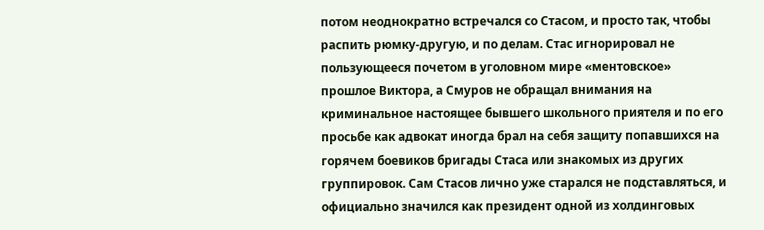потом неоднократно встречался со Стасом, и просто так, чтобы распить рюмку-другую, и по делам. Стас игнорировал не пользующееся почетом в уголовном мире «ментовское» прошлое Виктора, а Смуров не обращал внимания на криминальное настоящее бывшего школьного приятеля и по его просьбе как адвокат иногда брал на себя защиту попавшихся на горячем боевиков бригады Стаса или знакомых из других группировок. Сам Стасов лично уже старался не подставляться, и официально значился как президент одной из холдинговых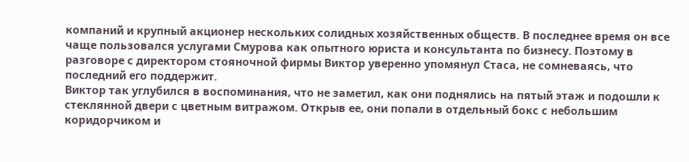компаний и крупный акционер нескольких солидных хозяйственных обществ. В последнее время он все чаще пользовался услугами Смурова как опытного юриста и консультанта по бизнесу. Поэтому в разговоре с директором стояночной фирмы Виктор уверенно упомянул Стаса, не сомневаясь, что последний его поддержит.
Виктор так углубился в воспоминания, что не заметил, как они поднялись на пятый этаж и подошли к стеклянной двери с цветным витражом. Открыв ее, они попали в отдельный бокс с небольшим коридорчиком и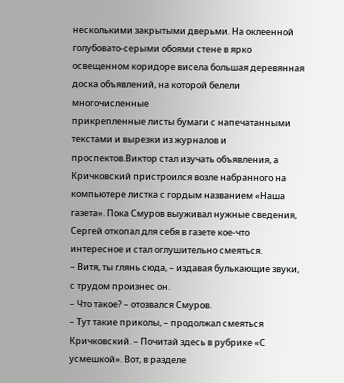несколькими закрытыми дверьми. На оклеенной голубовато-серыми обоями стене в ярко освещенном коридоре висела большая деревянная доска объявлений, на которой белели многочисленные
прикрепленные листы бумаги с напечатанными текстами и вырезки из журналов и проспектов.Виктор стал изучать объявления, а Кричковский пристроился возле набранного на компьютере листка с гордым названием «Наша газета». Пока Смуров выуживал нужные сведения, Сергей откопал для себя в газете кое-что интересное и стал оглушительно смеяться.
– Витя, ты глянь сюда, – издавая булькающие звуки, с трудом произнес он.
– Что такое? – отозвался Смуров.
– Тут такие приколы, – продолжал смеяться Кричковский. – Почитай здесь в рубрике «С усмешкой». Вот, в разделе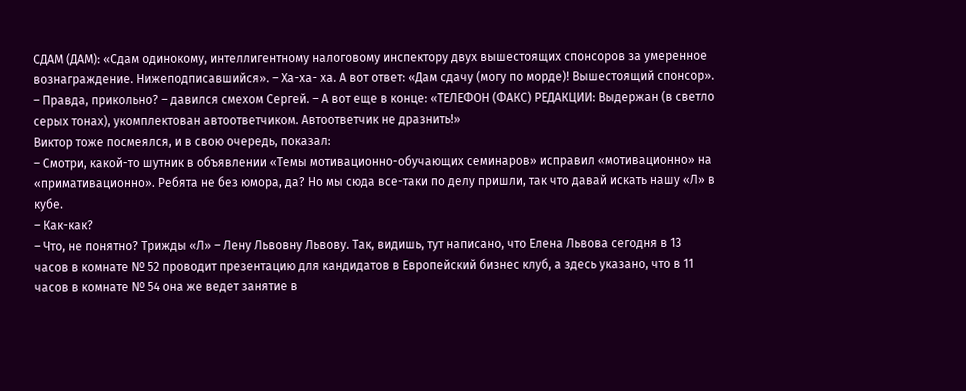СДАМ (ДАМ): «Сдам одинокому, интеллигентному налоговому инспектору двух вышестоящих спонсоров за умеренное вознаграждение. Нижеподписавшийся». – Ха-ха- ха. А вот ответ: «Дам сдачу (могу по морде)! Вышестоящий спонсор».
– Правда, прикольно? – давился смехом Сергей. – А вот еще в конце: «ТЕЛЕФОН (ФАКС) РЕДАКЦИИ: Выдержан (в светло серых тонах), укомплектован автоответчиком. Автоответчик не дразнить!»
Виктор тоже посмеялся, и в свою очередь, показал:
– Смотри, какой-то шутник в объявлении «Темы мотивационно-обучающих семинаров» исправил «мотивационно» на «примативационно». Ребята не без юмора, да? Но мы сюда все-таки по делу пришли, так что давай искать нашу «Л» в кубе.
– Как-как?
– Что, не понятно? Трижды «Л» – Лену Львовну Львову. Так, видишь, тут написано, что Елена Львова сегодня в 13 часов в комнате № 52 проводит презентацию для кандидатов в Европейский бизнес клуб, а здесь указано, что в 11 часов в комнате № 54 она же ведет занятие в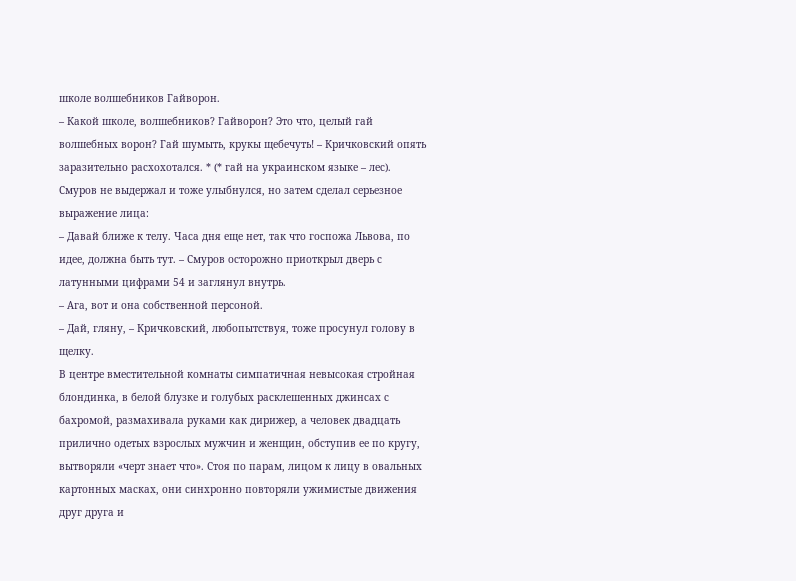школе волшебников Гайворон.
– Какой школе, волшебников? Гайворон? Это что, целый гай волшебных ворон? Гай шумыть, крукы щебечуть! – Кричковский опять заразительно расхохотался. * (* гай на украинском языке – лес).
Смуров не выдержал и тоже улыбнулся, но затем сделал серьезное выражение лица:
– Давай ближе к телу. Часа дня еще нет, так что госпожа Львова, по идее, должна быть тут. – Смуров осторожно приоткрыл дверь с латунными цифрами 54 и заглянул внутрь.
– Ага, вот и она собственной персоной.
– Дай, гляну, – Кричковский, любопытствуя, тоже просунул голову в щелку.
В центре вместительной комнаты симпатичная невысокая стройная блондинка, в белой блузке и голубых расклешенных джинсах с бахромой, размахивала руками как дирижер, а человек двадцать прилично одетых взрослых мужчин и женщин, обступив ее по кругу, вытворяли «черт знает что». Стоя по парам, лицом к лицу в овальных картонных масках, они синхронно повторяли ужимистые движения друг друга и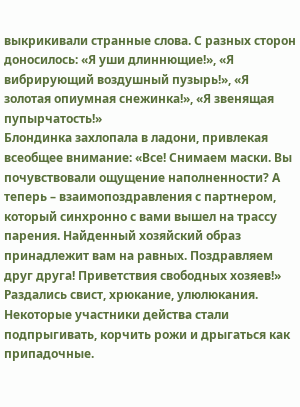выкрикивали странные слова. С разных сторон доносилось: «Я уши длиннющие!», «Я вибрирующий воздушный пузырь!», «Я золотая опиумная снежинка!», «Я звенящая пупырчатость!»
Блондинка захлопала в ладони, привлекая всеобщее внимание: «Все! Снимаем маски. Вы почувствовали ощущение наполненности? А теперь – взаимопоздравления с партнером, который синхронно с вами вышел на трассу парения. Найденный хозяйский образ принадлежит вам на равных. Поздравляем друг друга! Приветствия свободных хозяев!»
Раздались свист, хрюкание, улюлюкания. Некоторые участники действа стали подпрыгивать, корчить рожи и дрыгаться как припадочные.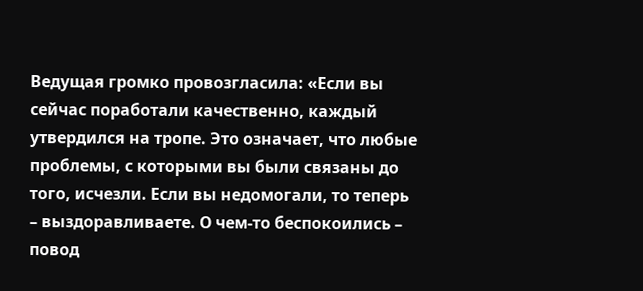Ведущая громко провозгласила: «Если вы сейчас поработали качественно, каждый утвердился на тропе. Это означает, что любые проблемы, с которыми вы были связаны до того, исчезли. Если вы недомогали, то теперь – выздоравливаете. О чем-то беспокоились – повод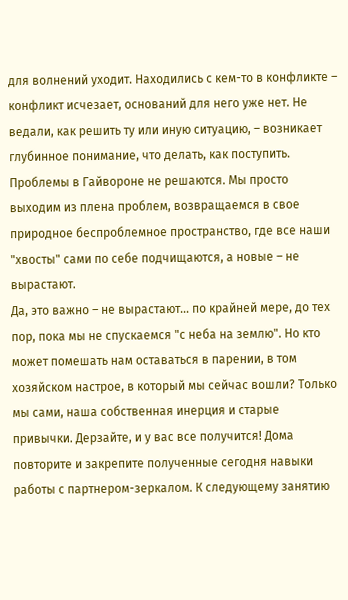для волнений уходит. Находились с кем-то в конфликте – конфликт исчезает, оснований для него уже нет. Не ведали, как решить ту или иную ситуацию, – возникает глубинное понимание, что делать, как поступить. Проблемы в Гайвороне не решаются. Мы просто выходим из плена проблем, возвращаемся в свое природное беспроблемное пространство, где все наши "хвосты" сами по себе подчищаются, а новые – не вырастают.
Да, это важно – не вырастают… по крайней мере, до тех пор, пока мы не спускаемся "с неба на землю". Но кто может помешать нам оставаться в парении, в том хозяйском настрое, в который мы сейчас вошли? Только мы сами, наша собственная инерция и старые привычки. Дерзайте, и у вас все получится! Дома повторите и закрепите полученные сегодня навыки работы с партнером-зеркалом. К следующему занятию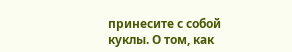принесите с собой куклы. О том, как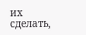их сделать,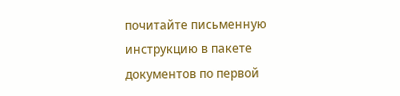почитайте письменную инструкцию в пакете документов по первой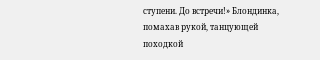ступени. До встречи!» Блондинка, помахав рукой, танцующей походкой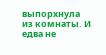выпорхнула из комнаты. И едва не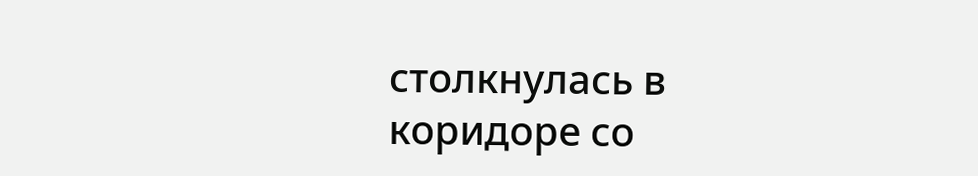столкнулась в коридоре со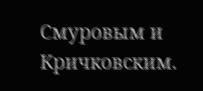Смуровым и Кричковским.